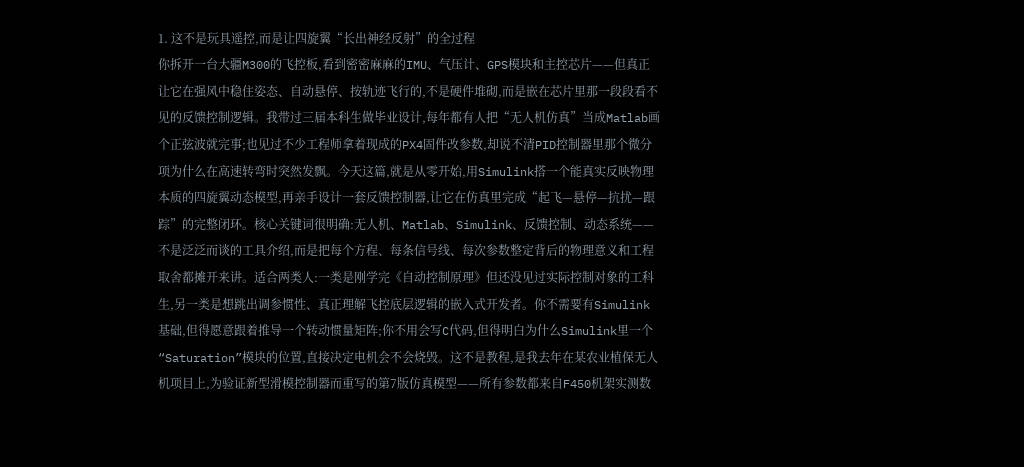1. 这不是玩具遥控,而是让四旋翼“长出神经反射”的全过程
你拆开一台大疆M300的飞控板,看到密密麻麻的IMU、气压计、GPS模块和主控芯片——但真正让它在强风中稳住姿态、自动悬停、按轨迹飞行的,不是硬件堆砌,而是嵌在芯片里那一段段看不见的反馈控制逻辑。我带过三届本科生做毕业设计,每年都有人把“无人机仿真”当成Matlab画个正弦波就完事;也见过不少工程师拿着现成的PX4固件改参数,却说不清PID控制器里那个微分项为什么在高速转弯时突然发飘。今天这篇,就是从零开始,用Simulink搭一个能真实反映物理本质的四旋翼动态模型,再亲手设计一套反馈控制器,让它在仿真里完成“起飞—悬停—抗扰—跟踪”的完整闭环。核心关键词很明确:无人机、Matlab、Simulink、反馈控制、动态系统——不是泛泛而谈的工具介绍,而是把每个方程、每条信号线、每次参数整定背后的物理意义和工程取舍都摊开来讲。适合两类人:一类是刚学完《自动控制原理》但还没见过实际控制对象的工科生,另一类是想跳出调参惯性、真正理解飞控底层逻辑的嵌入式开发者。你不需要有Simulink基础,但得愿意跟着推导一个转动惯量矩阵;你不用会写C代码,但得明白为什么Simulink里一个“Saturation”模块的位置,直接决定电机会不会烧毁。这不是教程,是我去年在某农业植保无人机项目上,为验证新型滑模控制器而重写的第7版仿真模型——所有参数都来自F450机架实测数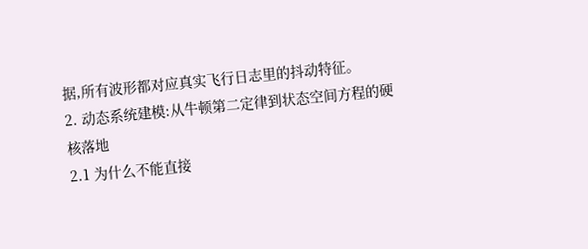据,所有波形都对应真实飞行日志里的抖动特征。
2. 动态系统建模:从牛顿第二定律到状态空间方程的硬核落地
2.1 为什么不能直接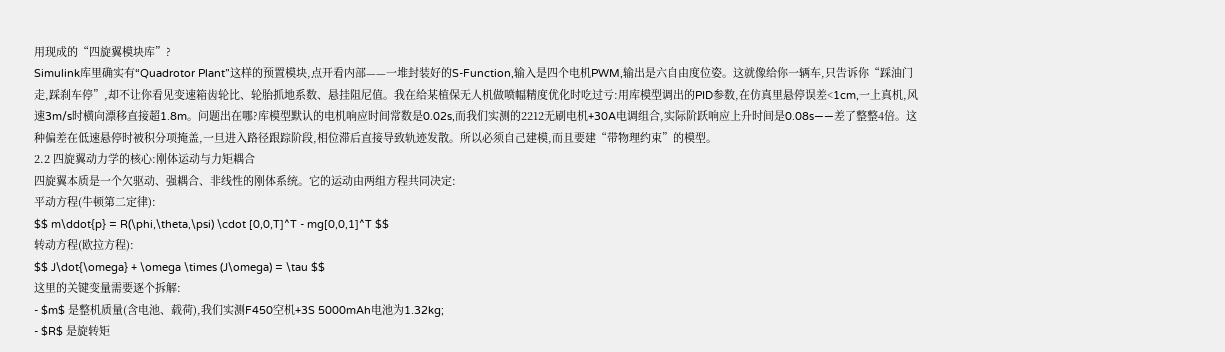用现成的“四旋翼模块库”?
Simulink库里确实有“Quadrotor Plant”这样的预置模块,点开看内部——一堆封装好的S-Function,输入是四个电机PWM,输出是六自由度位姿。这就像给你一辆车,只告诉你“踩油门走,踩刹车停”,却不让你看见变速箱齿轮比、轮胎抓地系数、悬挂阻尼值。我在给某植保无人机做喷幅精度优化时吃过亏:用库模型调出的PID参数,在仿真里悬停误差<1cm,一上真机,风速3m/s时横向漂移直接超1.8m。问题出在哪?库模型默认的电机响应时间常数是0.02s,而我们实测的2212无刷电机+30A电调组合,实际阶跃响应上升时间是0.08s——差了整整4倍。这种偏差在低速悬停时被积分项掩盖,一旦进入路径跟踪阶段,相位滞后直接导致轨迹发散。所以必须自己建模,而且要建“带物理约束”的模型。
2.2 四旋翼动力学的核心:刚体运动与力矩耦合
四旋翼本质是一个欠驱动、强耦合、非线性的刚体系统。它的运动由两组方程共同决定:
平动方程(牛顿第二定律):
$$ m\ddot{p} = R(\phi,\theta,\psi) \cdot [0,0,T]^T - mg[0,0,1]^T $$
转动方程(欧拉方程):
$$ J\dot{\omega} + \omega \times (J\omega) = \tau $$
这里的关键变量需要逐个拆解:
- $m$ 是整机质量(含电池、载荷),我们实测F450空机+3S 5000mAh电池为1.32kg;
- $R$ 是旋转矩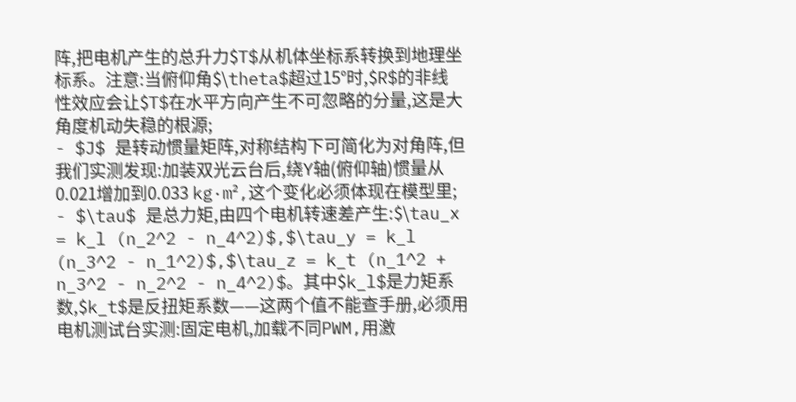阵,把电机产生的总升力$T$从机体坐标系转换到地理坐标系。注意:当俯仰角$\theta$超过15°时,$R$的非线性效应会让$T$在水平方向产生不可忽略的分量,这是大角度机动失稳的根源;
- $J$ 是转动惯量矩阵,对称结构下可简化为对角阵,但我们实测发现:加装双光云台后,绕Y轴(俯仰轴)惯量从0.021增加到0.033 kg·m²,这个变化必须体现在模型里;
- $\tau$ 是总力矩,由四个电机转速差产生:$\tau_x = k_l (n_2^2 - n_4^2)$,$\tau_y = k_l (n_3^2 - n_1^2)$,$\tau_z = k_t (n_1^2 + n_3^2 - n_2^2 - n_4^2)$。其中$k_l$是力矩系数,$k_t$是反扭矩系数——这两个值不能查手册,必须用电机测试台实测:固定电机,加载不同PWM,用激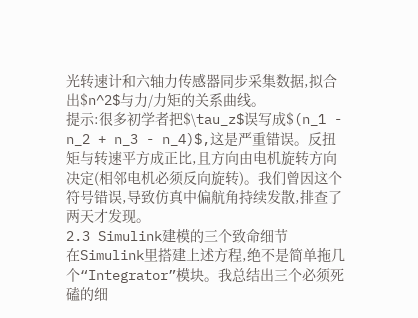光转速计和六轴力传感器同步采集数据,拟合出$n^2$与力/力矩的关系曲线。
提示:很多初学者把$\tau_z$误写成$(n_1 - n_2 + n_3 - n_4)$,这是严重错误。反扭矩与转速平方成正比,且方向由电机旋转方向决定(相邻电机必须反向旋转)。我们曾因这个符号错误,导致仿真中偏航角持续发散,排查了两天才发现。
2.3 Simulink建模的三个致命细节
在Simulink里搭建上述方程,绝不是简单拖几个“Integrator”模块。我总结出三个必须死磕的细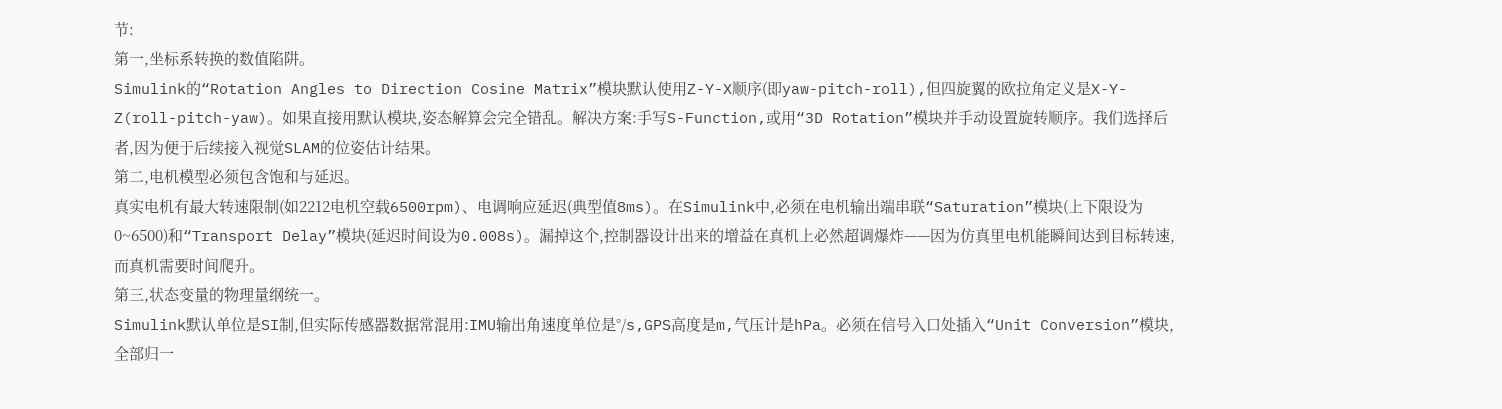节:
第一,坐标系转换的数值陷阱。
Simulink的“Rotation Angles to Direction Cosine Matrix”模块默认使用Z-Y-X顺序(即yaw-pitch-roll),但四旋翼的欧拉角定义是X-Y-Z(roll-pitch-yaw)。如果直接用默认模块,姿态解算会完全错乱。解决方案:手写S-Function,或用“3D Rotation”模块并手动设置旋转顺序。我们选择后者,因为便于后续接入视觉SLAM的位姿估计结果。
第二,电机模型必须包含饱和与延迟。
真实电机有最大转速限制(如2212电机空载6500rpm)、电调响应延迟(典型值8ms)。在Simulink中,必须在电机输出端串联“Saturation”模块(上下限设为0~6500)和“Transport Delay”模块(延迟时间设为0.008s)。漏掉这个,控制器设计出来的增益在真机上必然超调爆炸——因为仿真里电机能瞬间达到目标转速,而真机需要时间爬升。
第三,状态变量的物理量纲统一。
Simulink默认单位是SI制,但实际传感器数据常混用:IMU输出角速度单位是°/s,GPS高度是m,气压计是hPa。必须在信号入口处插入“Unit Conversion”模块,全部归一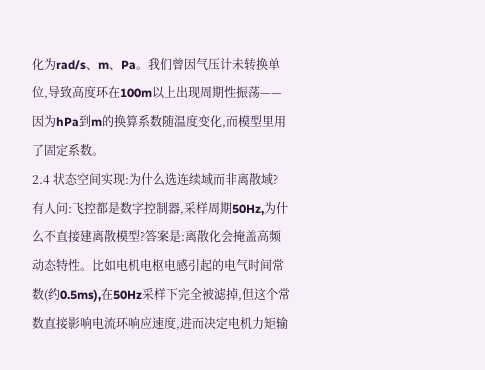化为rad/s、m、Pa。我们曾因气压计未转换单位,导致高度环在100m以上出现周期性振荡——因为hPa到m的换算系数随温度变化,而模型里用了固定系数。
2.4 状态空间实现:为什么选连续域而非离散域?
有人问:飞控都是数字控制器,采样周期50Hz,为什么不直接建离散模型?答案是:离散化会掩盖高频动态特性。比如电机电枢电感引起的电气时间常数(约0.5ms),在50Hz采样下完全被滤掉,但这个常数直接影响电流环响应速度,进而决定电机力矩输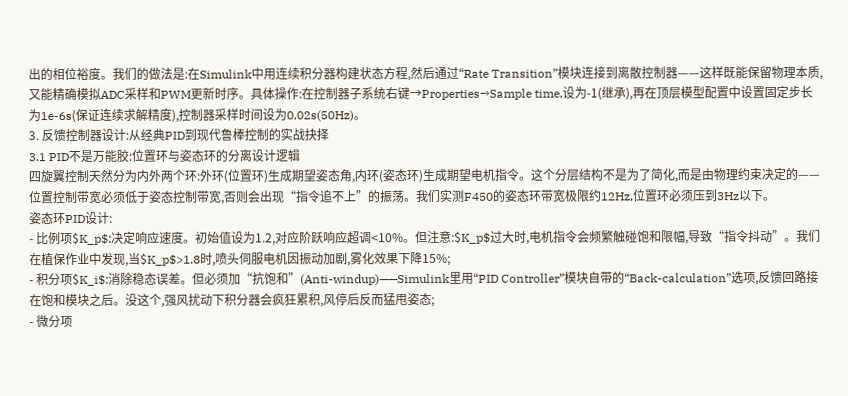出的相位裕度。我们的做法是:在Simulink中用连续积分器构建状态方程,然后通过“Rate Transition”模块连接到离散控制器——这样既能保留物理本质,又能精确模拟ADC采样和PWM更新时序。具体操作:在控制器子系统右键→Properties→Sample time,设为-1(继承),再在顶层模型配置中设置固定步长为1e-6s(保证连续求解精度),控制器采样时间设为0.02s(50Hz)。
3. 反馈控制器设计:从经典PID到现代鲁棒控制的实战抉择
3.1 PID不是万能胶:位置环与姿态环的分离设计逻辑
四旋翼控制天然分为内外两个环:外环(位置环)生成期望姿态角,内环(姿态环)生成期望电机指令。这个分层结构不是为了简化,而是由物理约束决定的——位置控制带宽必须低于姿态控制带宽,否则会出现“指令追不上”的振荡。我们实测F450的姿态环带宽极限约12Hz,位置环必须压到3Hz以下。
姿态环PID设计:
- 比例项$K_p$:决定响应速度。初始值设为1.2,对应阶跃响应超调<10%。但注意:$K_p$过大时,电机指令会频繁触碰饱和限幅,导致“指令抖动”。我们在植保作业中发现,当$K_p$>1.8时,喷头伺服电机因振动加剧,雾化效果下降15%;
- 积分项$K_i$:消除稳态误差。但必须加“抗饱和”(Anti-windup)——Simulink里用“PID Controller”模块自带的“Back-calculation”选项,反馈回路接在饱和模块之后。没这个,强风扰动下积分器会疯狂累积,风停后反而猛甩姿态;
- 微分项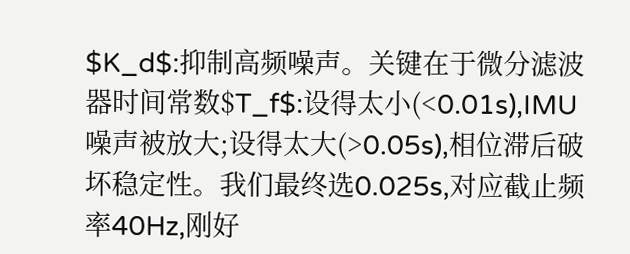$K_d$:抑制高频噪声。关键在于微分滤波器时间常数$T_f$:设得太小(<0.01s),IMU噪声被放大;设得太大(>0.05s),相位滞后破坏稳定性。我们最终选0.025s,对应截止频率40Hz,刚好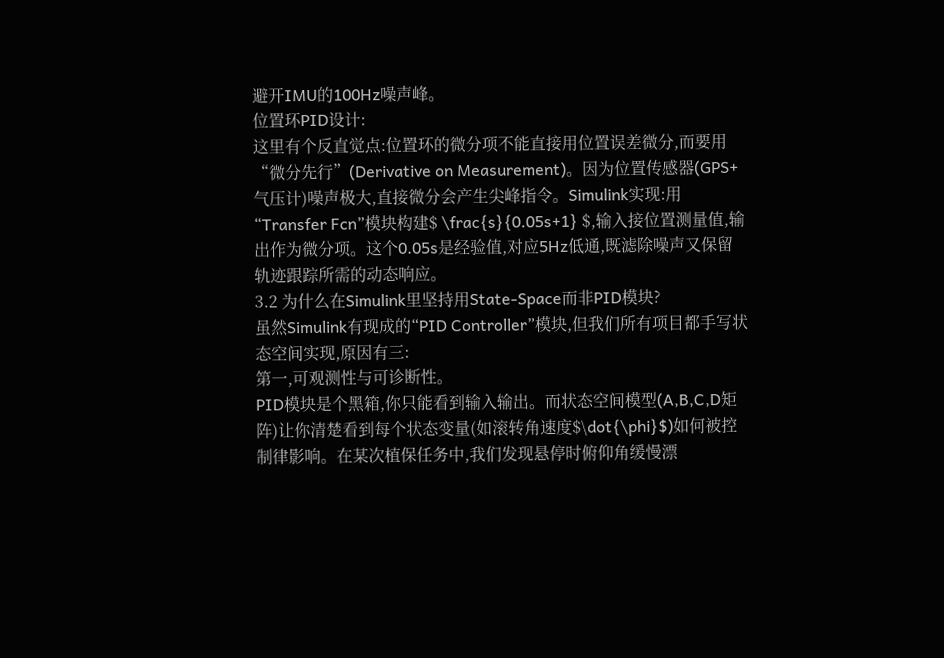避开IMU的100Hz噪声峰。
位置环PID设计:
这里有个反直觉点:位置环的微分项不能直接用位置误差微分,而要用“微分先行”(Derivative on Measurement)。因为位置传感器(GPS+气压计)噪声极大,直接微分会产生尖峰指令。Simulink实现:用“Transfer Fcn”模块构建$ \frac{s}{0.05s+1} $,输入接位置测量值,输出作为微分项。这个0.05s是经验值,对应5Hz低通,既滤除噪声又保留轨迹跟踪所需的动态响应。
3.2 为什么在Simulink里坚持用State-Space而非PID模块?
虽然Simulink有现成的“PID Controller”模块,但我们所有项目都手写状态空间实现,原因有三:
第一,可观测性与可诊断性。
PID模块是个黑箱,你只能看到输入输出。而状态空间模型(A,B,C,D矩阵)让你清楚看到每个状态变量(如滚转角速度$\dot{\phi}$)如何被控制律影响。在某次植保任务中,我们发现悬停时俯仰角缓慢漂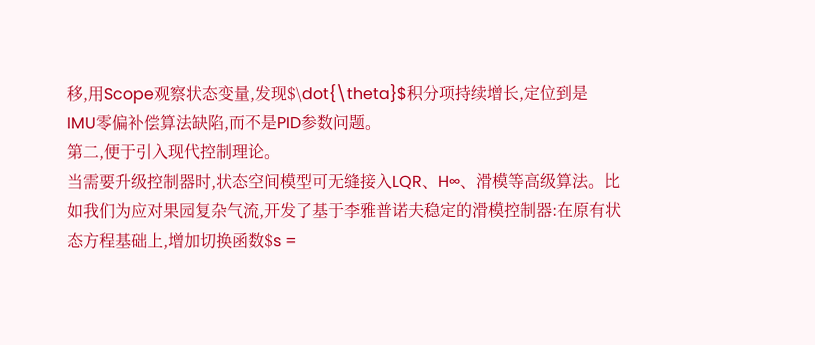移,用Scope观察状态变量,发现$\dot{\theta}$积分项持续增长,定位到是IMU零偏补偿算法缺陷,而不是PID参数问题。
第二,便于引入现代控制理论。
当需要升级控制器时,状态空间模型可无缝接入LQR、H∞、滑模等高级算法。比如我们为应对果园复杂气流,开发了基于李雅普诺夫稳定的滑模控制器:在原有状态方程基础上,增加切换函数$s =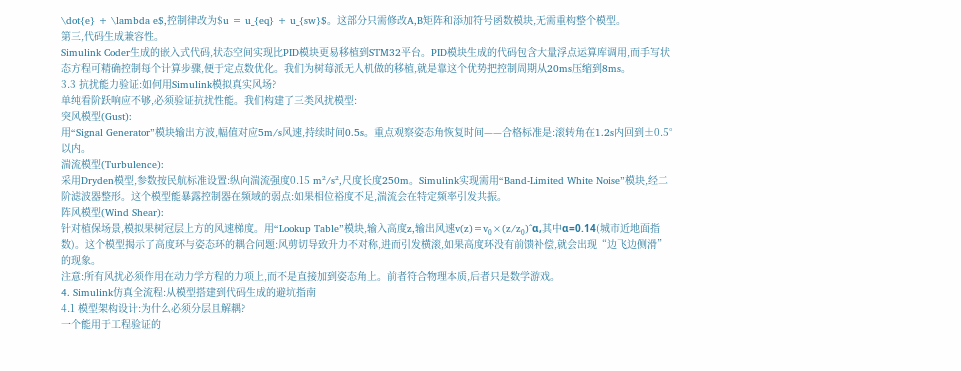\dot{e} + \lambda e$,控制律改为$u = u_{eq} + u_{sw}$。这部分只需修改A,B矩阵和添加符号函数模块,无需重构整个模型。
第三,代码生成兼容性。
Simulink Coder生成的嵌入式代码,状态空间实现比PID模块更易移植到STM32平台。PID模块生成的代码包含大量浮点运算库调用,而手写状态方程可精确控制每个计算步骤,便于定点数优化。我们为树莓派无人机做的移植,就是靠这个优势把控制周期从20ms压缩到8ms。
3.3 抗扰能力验证:如何用Simulink模拟真实风场?
单纯看阶跃响应不够,必须验证抗扰性能。我们构建了三类风扰模型:
突风模型(Gust):
用“Signal Generator”模块输出方波,幅值对应5m/s风速,持续时间0.5s。重点观察姿态角恢复时间——合格标准是:滚转角在1.2s内回到±0.5°以内。
湍流模型(Turbulence):
采用Dryden模型,参数按民航标准设置:纵向湍流强度0.15 m²/s²,尺度长度250m。Simulink实现需用“Band-Limited White Noise”模块,经二阶滤波器整形。这个模型能暴露控制器在频域的弱点:如果相位裕度不足,湍流会在特定频率引发共振。
阵风模型(Wind Shear):
针对植保场景,模拟果树冠层上方的风速梯度。用“Lookup Table”模块,输入高度z,输出风速v(z)=v₀×(z/z₀)^α,其中α=0.14(城市近地面指数)。这个模型揭示了高度环与姿态环的耦合问题:风剪切导致升力不对称,进而引发横滚,如果高度环没有前馈补偿,就会出现“边飞边侧滑”的现象。
注意:所有风扰必须作用在动力学方程的力项上,而不是直接加到姿态角上。前者符合物理本质,后者只是数学游戏。
4. Simulink仿真全流程:从模型搭建到代码生成的避坑指南
4.1 模型架构设计:为什么必须分层且解耦?
一个能用于工程验证的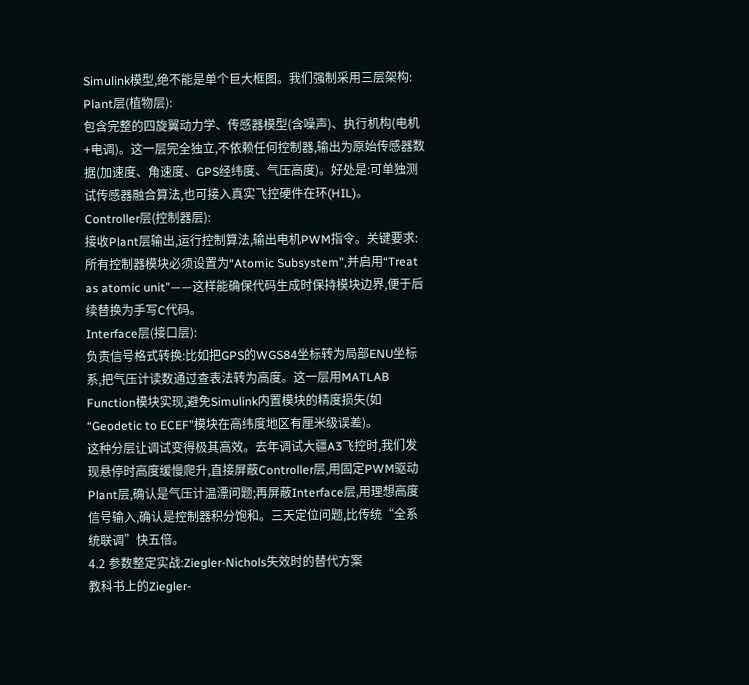Simulink模型,绝不能是单个巨大框图。我们强制采用三层架构:
Plant层(植物层):
包含完整的四旋翼动力学、传感器模型(含噪声)、执行机构(电机+电调)。这一层完全独立,不依赖任何控制器,输出为原始传感器数据(加速度、角速度、GPS经纬度、气压高度)。好处是:可单独测试传感器融合算法,也可接入真实飞控硬件在环(HIL)。
Controller层(控制器层):
接收Plant层输出,运行控制算法,输出电机PWM指令。关键要求:所有控制器模块必须设置为“Atomic Subsystem”,并启用“Treat as atomic unit”——这样能确保代码生成时保持模块边界,便于后续替换为手写C代码。
Interface层(接口层):
负责信号格式转换:比如把GPS的WGS84坐标转为局部ENU坐标系,把气压计读数通过查表法转为高度。这一层用MATLAB Function模块实现,避免Simulink内置模块的精度损失(如“Geodetic to ECEF”模块在高纬度地区有厘米级误差)。
这种分层让调试变得极其高效。去年调试大疆A3飞控时,我们发现悬停时高度缓慢爬升,直接屏蔽Controller层,用固定PWM驱动Plant层,确认是气压计温漂问题;再屏蔽Interface层,用理想高度信号输入,确认是控制器积分饱和。三天定位问题,比传统“全系统联调”快五倍。
4.2 参数整定实战:Ziegler-Nichols失效时的替代方案
教科书上的Ziegler-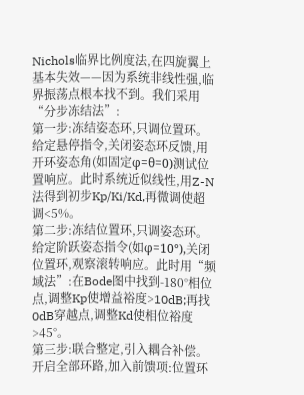Nichols临界比例度法,在四旋翼上基本失效——因为系统非线性强,临界振荡点根本找不到。我们采用“分步冻结法”:
第一步:冻结姿态环,只调位置环。
给定悬停指令,关闭姿态环反馈,用开环姿态角(如固定φ=θ=0)测试位置响应。此时系统近似线性,用Z-N法得到初步Kp/Ki/Kd,再微调使超调<5%。
第二步:冻结位置环,只调姿态环。
给定阶跃姿态指令(如φ=10°),关闭位置环,观察滚转响应。此时用“频域法”:在Bode图中找到-180°相位点,调整Kp使增益裕度>10dB;再找0dB穿越点,调整Kd使相位裕度>45°。
第三步:联合整定,引入耦合补偿。
开启全部环路,加入前馈项:位置环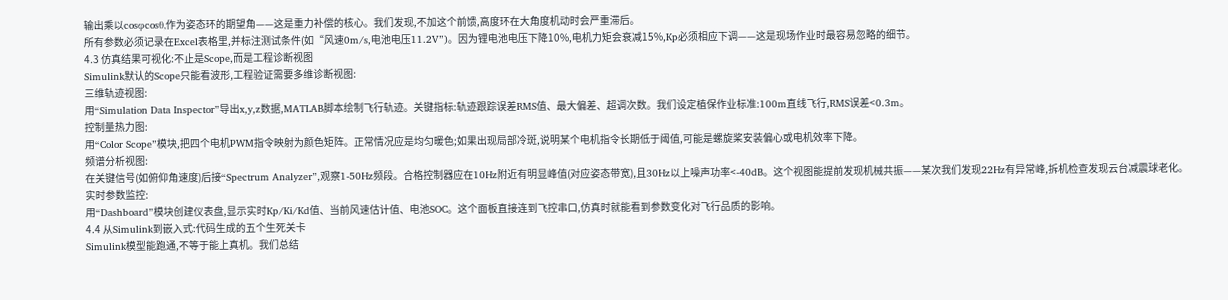输出乘以cosφcosθ,作为姿态环的期望角——这是重力补偿的核心。我们发现,不加这个前馈,高度环在大角度机动时会严重滞后。
所有参数必须记录在Excel表格里,并标注测试条件(如“风速0m/s,电池电压11.2V”)。因为锂电池电压下降10%,电机力矩会衰减15%,Kp必须相应下调——这是现场作业时最容易忽略的细节。
4.3 仿真结果可视化:不止是Scope,而是工程诊断视图
Simulink默认的Scope只能看波形,工程验证需要多维诊断视图:
三维轨迹视图:
用“Simulation Data Inspector”导出x,y,z数据,MATLAB脚本绘制飞行轨迹。关键指标:轨迹跟踪误差RMS值、最大偏差、超调次数。我们设定植保作业标准:100m直线飞行,RMS误差<0.3m。
控制量热力图:
用“Color Scope”模块,把四个电机PWM指令映射为颜色矩阵。正常情况应是均匀暖色;如果出现局部冷斑,说明某个电机指令长期低于阈值,可能是螺旋桨安装偏心或电机效率下降。
频谱分析视图:
在关键信号(如俯仰角速度)后接“Spectrum Analyzer”,观察1-50Hz频段。合格控制器应在10Hz附近有明显峰值(对应姿态带宽),且30Hz以上噪声功率<-40dB。这个视图能提前发现机械共振——某次我们发现22Hz有异常峰,拆机检查发现云台减震球老化。
实时参数监控:
用“Dashboard”模块创建仪表盘,显示实时Kp/Ki/Kd值、当前风速估计值、电池SOC。这个面板直接连到飞控串口,仿真时就能看到参数变化对飞行品质的影响。
4.4 从Simulink到嵌入式:代码生成的五个生死关卡
Simulink模型能跑通,不等于能上真机。我们总结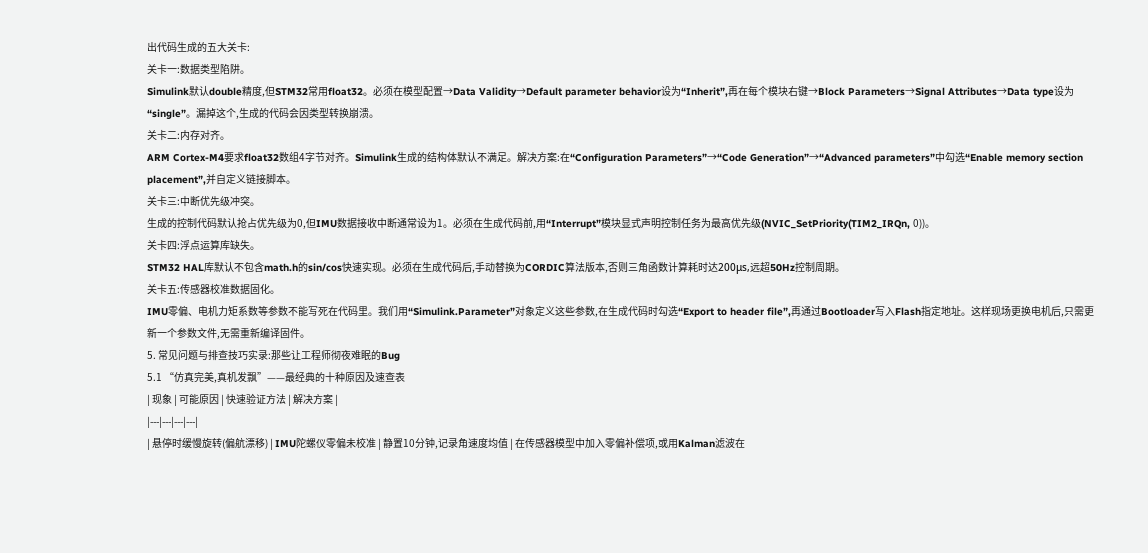出代码生成的五大关卡:
关卡一:数据类型陷阱。
Simulink默认double精度,但STM32常用float32。必须在模型配置→Data Validity→Default parameter behavior设为“Inherit”,再在每个模块右键→Block Parameters→Signal Attributes→Data type设为“single”。漏掉这个,生成的代码会因类型转换崩溃。
关卡二:内存对齐。
ARM Cortex-M4要求float32数组4字节对齐。Simulink生成的结构体默认不满足。解决方案:在“Configuration Parameters”→“Code Generation”→“Advanced parameters”中勾选“Enable memory section placement”,并自定义链接脚本。
关卡三:中断优先级冲突。
生成的控制代码默认抢占优先级为0,但IMU数据接收中断通常设为1。必须在生成代码前,用“Interrupt”模块显式声明控制任务为最高优先级(NVIC_SetPriority(TIM2_IRQn, 0))。
关卡四:浮点运算库缺失。
STM32 HAL库默认不包含math.h的sin/cos快速实现。必须在生成代码后,手动替换为CORDIC算法版本,否则三角函数计算耗时达200μs,远超50Hz控制周期。
关卡五:传感器校准数据固化。
IMU零偏、电机力矩系数等参数不能写死在代码里。我们用“Simulink.Parameter”对象定义这些参数,在生成代码时勾选“Export to header file”,再通过Bootloader写入Flash指定地址。这样现场更换电机后,只需更新一个参数文件,无需重新编译固件。
5. 常见问题与排查技巧实录:那些让工程师彻夜难眠的Bug
5.1 “仿真完美,真机发飘”——最经典的十种原因及速查表
| 现象 | 可能原因 | 快速验证方法 | 解决方案 |
|---|---|---|---|
| 悬停时缓慢旋转(偏航漂移) | IMU陀螺仪零偏未校准 | 静置10分钟,记录角速度均值 | 在传感器模型中加入零偏补偿项,或用Kalman滤波在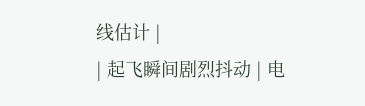线估计 |
| 起飞瞬间剧烈抖动 | 电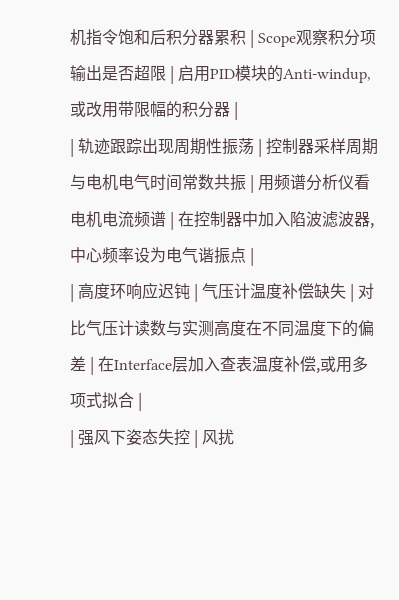机指令饱和后积分器累积 | Scope观察积分项输出是否超限 | 启用PID模块的Anti-windup,或改用带限幅的积分器 |
| 轨迹跟踪出现周期性振荡 | 控制器采样周期与电机电气时间常数共振 | 用频谱分析仪看电机电流频谱 | 在控制器中加入陷波滤波器,中心频率设为电气谐振点 |
| 高度环响应迟钝 | 气压计温度补偿缺失 | 对比气压计读数与实测高度在不同温度下的偏差 | 在Interface层加入查表温度补偿,或用多项式拟合 |
| 强风下姿态失控 | 风扰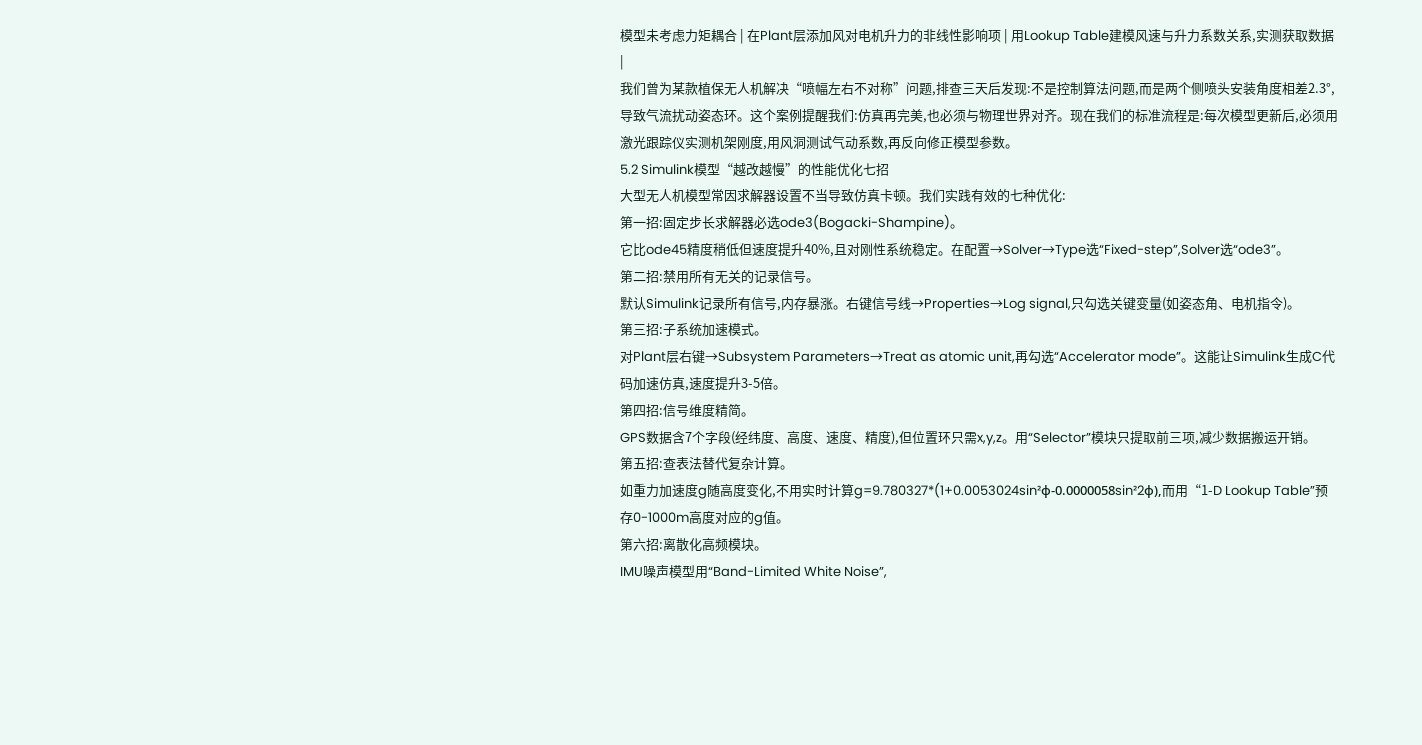模型未考虑力矩耦合 | 在Plant层添加风对电机升力的非线性影响项 | 用Lookup Table建模风速与升力系数关系,实测获取数据 |
我们曾为某款植保无人机解决“喷幅左右不对称”问题,排查三天后发现:不是控制算法问题,而是两个侧喷头安装角度相差2.3°,导致气流扰动姿态环。这个案例提醒我们:仿真再完美,也必须与物理世界对齐。现在我们的标准流程是:每次模型更新后,必须用激光跟踪仪实测机架刚度,用风洞测试气动系数,再反向修正模型参数。
5.2 Simulink模型“越改越慢”的性能优化七招
大型无人机模型常因求解器设置不当导致仿真卡顿。我们实践有效的七种优化:
第一招:固定步长求解器必选ode3(Bogacki-Shampine)。
它比ode45精度稍低但速度提升40%,且对刚性系统稳定。在配置→Solver→Type选“Fixed-step”,Solver选“ode3”。
第二招:禁用所有无关的记录信号。
默认Simulink记录所有信号,内存暴涨。右键信号线→Properties→Log signal,只勾选关键变量(如姿态角、电机指令)。
第三招:子系统加速模式。
对Plant层右键→Subsystem Parameters→Treat as atomic unit,再勾选“Accelerator mode”。这能让Simulink生成C代码加速仿真,速度提升3-5倍。
第四招:信号维度精简。
GPS数据含7个字段(经纬度、高度、速度、精度),但位置环只需x,y,z。用“Selector”模块只提取前三项,减少数据搬运开销。
第五招:查表法替代复杂计算。
如重力加速度g随高度变化,不用实时计算g=9.780327*(1+0.0053024sin²φ-0.0000058sin²2φ),而用“1-D Lookup Table”预存0-1000m高度对应的g值。
第六招:离散化高频模块。
IMU噪声模型用“Band-Limited White Noise”,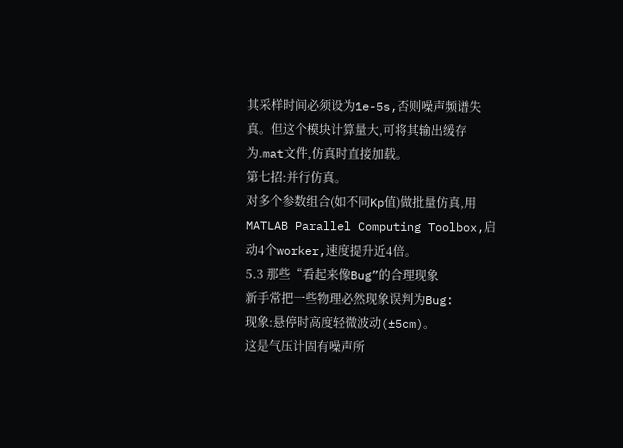其采样时间必须设为1e-5s,否则噪声频谱失真。但这个模块计算量大,可将其输出缓存为.mat文件,仿真时直接加载。
第七招:并行仿真。
对多个参数组合(如不同Kp值)做批量仿真,用MATLAB Parallel Computing Toolbox,启动4个worker,速度提升近4倍。
5.3 那些“看起来像Bug”的合理现象
新手常把一些物理必然现象误判为Bug:
现象:悬停时高度轻微波动(±5cm)。
这是气压计固有噪声所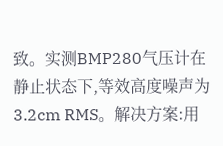致。实测BMP280气压计在静止状态下,等效高度噪声为3.2cm RMS。解决方案:用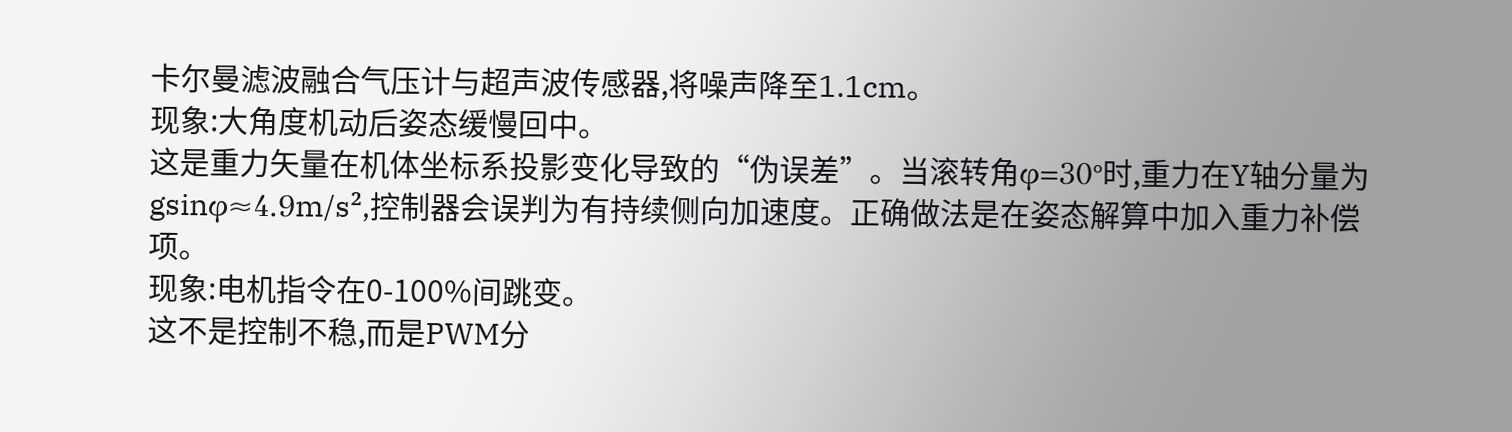卡尔曼滤波融合气压计与超声波传感器,将噪声降至1.1cm。
现象:大角度机动后姿态缓慢回中。
这是重力矢量在机体坐标系投影变化导致的“伪误差”。当滚转角φ=30°时,重力在Y轴分量为gsinφ≈4.9m/s²,控制器会误判为有持续侧向加速度。正确做法是在姿态解算中加入重力补偿项。
现象:电机指令在0-100%间跳变。
这不是控制不稳,而是PWM分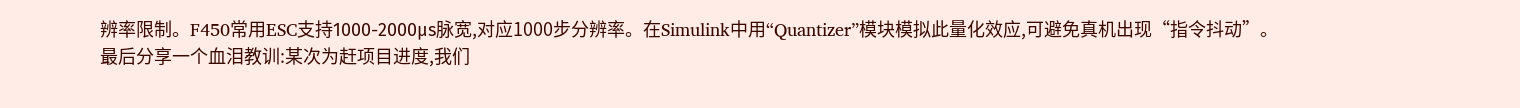辨率限制。F450常用ESC支持1000-2000μs脉宽,对应1000步分辨率。在Simulink中用“Quantizer”模块模拟此量化效应,可避免真机出现“指令抖动”。
最后分享一个血泪教训:某次为赶项目进度,我们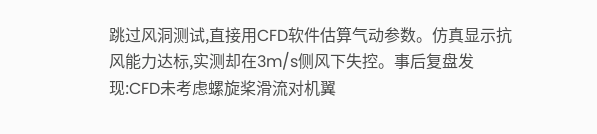跳过风洞测试,直接用CFD软件估算气动参数。仿真显示抗风能力达标,实测却在3m/s侧风下失控。事后复盘发现:CFD未考虑螺旋桨滑流对机翼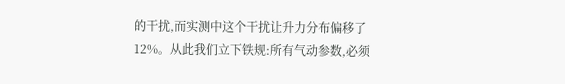的干扰,而实测中这个干扰让升力分布偏移了12%。从此我们立下铁规:所有气动参数,必须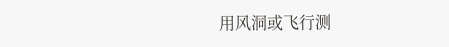用风洞或飞行测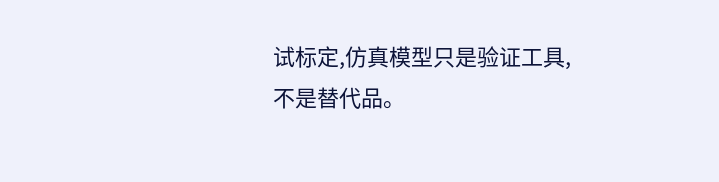试标定,仿真模型只是验证工具,不是替代品。